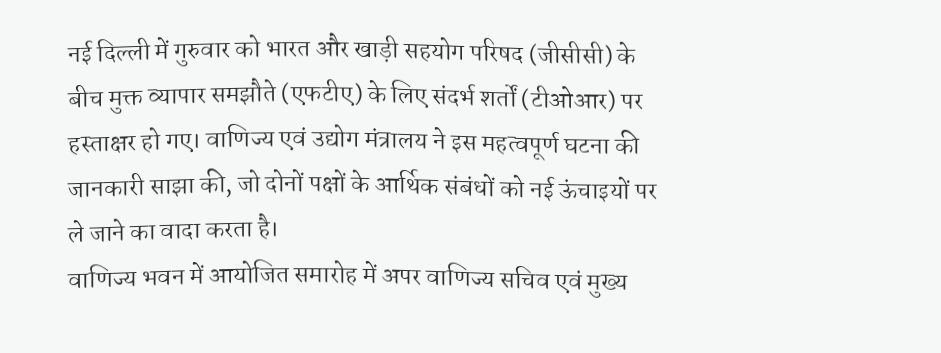नई दिल्ली में गुरुवार को भारत और खाड़ी सहयोग परिषद (जीसीसी) के बीच मुक्त व्यापार समझौते (एफटीए) के लिए संदर्भ शर्तों (टीओआर) पर हस्ताक्षर हो गए। वाणिज्य एवं उद्योग मंत्रालय ने इस महत्वपूर्ण घटना की जानकारी साझा की, जो दोनों पक्षों के आर्थिक संबंधों को नई ऊंचाइयों पर ले जाने का वादा करता है।
वाणिज्य भवन में आयोजित समारोह में अपर वाणिज्य सचिव एवं मुख्य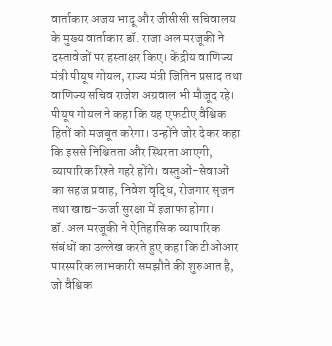वार्ताकार अजय भादू और जीसीसी सचिवालय के मुख्य वार्ताकार डॉ. राजा अल मरजूकी ने दस्तावेजों पर हस्ताक्षर किए। केंद्रीय वाणिज्य मंत्री पीयूष गोयल, राज्य मंत्री जितिन प्रसाद तथा वाणिज्य सचिव राजेश अग्रवाल भी मौजूद रहे।
पीयूष गोयल ने कहा कि यह एफटीए वैश्विक हितों को मजबूत करेगा। उन्होंने जोर देकर कहा कि इससे निश्चितता और स्थिरता आएगी, व्यापारिक रिश्ते गहरे होंगे। वस्तुओं-सेवाओं का सहज प्रवाह, निवेश वृद्धि, रोजगार सृजन तथा खाद्य-ऊर्जा सुरक्षा में इजाफा होगा।
डॉ. अल मरजूकी ने ऐतिहासिक व्यापारिक संबंधों का उल्लेख करते हुए कहा कि टीओआर पारस्परिक लाभकारी समझौते की शुरुआत है, जो वैश्विक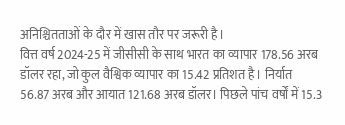अनिश्चितताओं के दौर में खास तौर पर जरूरी है।
वित्त वर्ष 2024-25 में जीसीसी के साथ भारत का व्यापार 178.56 अरब डॉलर रहा, जो कुल वैश्विक व्यापार का 15.42 प्रतिशत है। निर्यात 56.87 अरब और आयात 121.68 अरब डॉलर। पिछले पांच वर्षों में 15.3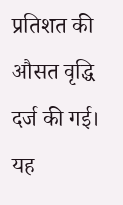प्रतिशत की औसत वृद्धि दर्ज की गई। यह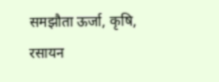समझौता ऊर्जा, कृषि, रसायन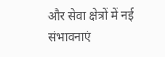और सेवा क्षेत्रों में नई संभावनाएं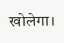खोलेगा।